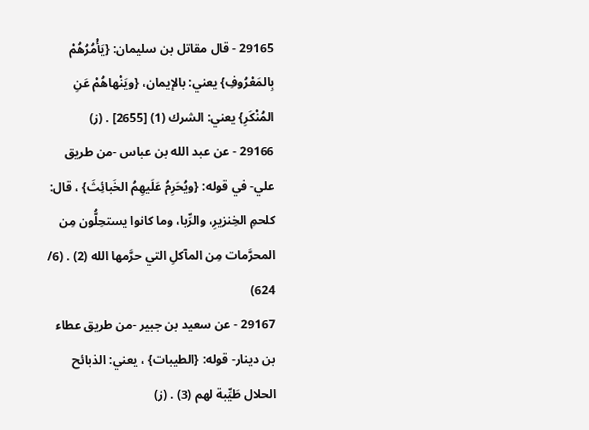29165 - قال مقاتل بن سليمان: {يَأْمُرُهُمْ بِالمَعْرُوفِ} يعني: بالإيمان، {ويَنْهاهُمْ عَنِ المُنْكَرِ} يعني: الشرك (1) [2655] . (ز)
29166 - عن عبد الله بن عباس -من طريق علي- في قوله: {ويُحَرِمُ عَلَيهِمُ الخَبائِثَ} ، قال: كلحمِ الخِنزيرِ، والرِّبا، وما كانوا يستحِلُّون مِن المحرَّمات مِن المآكلِ التي حرَّمها الله (2) . (6/ 624)
29167 - عن سعيد بن جبير -من طريق عطاء بن دينار- قوله: {الطيبات} ، يعني: الذبائح الحلال طَيِّبة لهم (3) . (ز)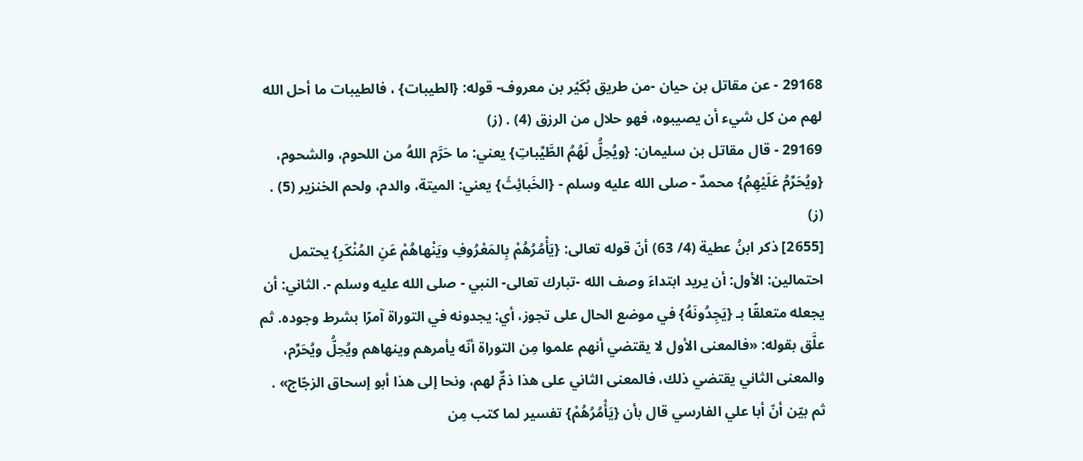29168 - عن مقاتل بن حيان -من طريق بُكَيْر بن معروف- قوله: {الطيبات} ، فالطيبات ما أحل الله لهم من كل شيء أن يصيبوه، فهو حلال من الرزق (4) . (ز)
29169 - قال مقاتل بن سليمان: {ويُحِلُّ لَهُمُ الطَّيِّباتِ} يعني: ما حَرَّم اللهُ من اللحوم، والشحوم، {ويُحَرِّمُ عَلَيْهِمُ} محمدٌ - صلى الله عليه وسلم - {الخَبائِثَ} يعني: الميتة، والدم، ولحم الخنزير (5) . (ز)
[2655] ذكر ابنُ عطية (4/ 63) أنّ قوله تعالى: {يَأْمُرُهُمْ بِالمَعْرُوفِ ويَنْهاهُمْ عَنِ المُنْكَرِ} يحتمل احتمالين: الأول: أن يريد ابتداءَ وصف الله -تبارك تعالى- النبي - صلى الله عليه وسلم -. الثاني: أن يجعله متعلقًا بـ {يَجِدُونَهُ} في موضع الحال على تجوز، أي: يجدونه في التوراة آمرًا بشرط وجوده. ثم علَّق بقوله: «فالمعنى الأول لا يقتضي أنهم علموا مِن التوراة أنّه يأمرهم وينهاهم ويُحِلُّ ويُحَرِّم، والمعنى الثاني يقتضي ذلك، فالمعنى الثاني على هذا ذمٌّ لهم، ونحا إلى هذا أبو إسحاق الزجّاج» . ثم بيّن أنّ أبا علي الفارسي قال بأن {يَأْمُرُهُمْ} تفسير لما كتب مِن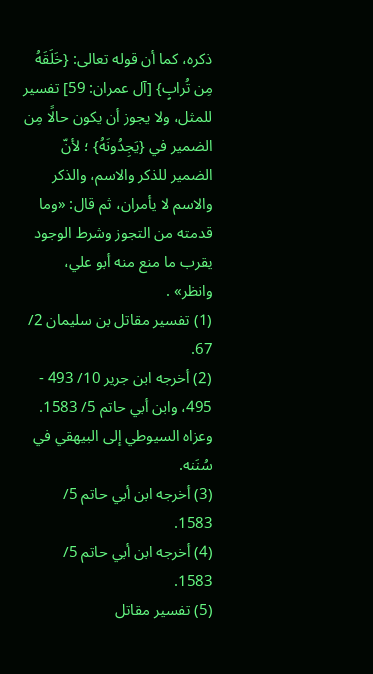ذكره، كما أن قوله تعالى: {خَلَقَهُ مِن تُرابٍ} [آل عمران: 59] تفسير للمثل، ولا يجوز أن يكون حالًا مِن الضمير في {يَجِدُونَهُ} ؛ لأنّ الضمير للذكر والاسم، والذكر والاسم لا يأمران، ثم قال: «وما قدمته من التجوز وشرط الوجود يقرب ما منع منه أبو علي، وانظر» .
(1) تفسير مقاتل بن سليمان 2/ 67.
(2) أخرجه ابن جرير 10/ 493 - 495، وابن أبي حاتم 5/ 1583. وعزاه السيوطي إلى البيهقي في سُنَنه.
(3) أخرجه ابن أبي حاتم 5/ 1583.
(4) أخرجه ابن أبي حاتم 5/ 1583.
(5) تفسير مقاتل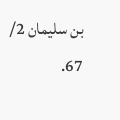بن سليمان 2/ 67.